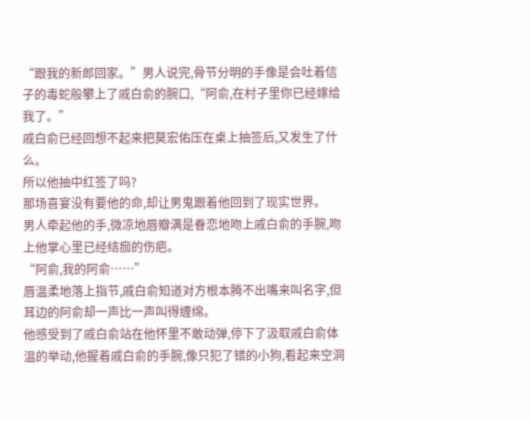“跟我的新郎回家。”男人说完,骨节分明的手像是会吐着信子的毒蛇般攀上了戚白俞的腕口,“阿俞,在村子里你已经嫁给我了。”
戚白俞已经回想不起来把莫宏佑压在桌上抽签后,又发生了什么。
所以他抽中红签了吗?
那场喜宴没有要他的命,却让男鬼跟着他回到了现实世界。
男人牵起他的手,微凉地唇瓣满是眷恋地吻上戚白俞的手腕,吻上他掌心里已经结痂的伤疤。
“阿俞,我的阿俞……”
唇温柔地落上指节,戚白俞知道对方根本腾不出嘴来叫名字,但耳边的阿俞却一声比一声叫得缠绵。
他感受到了戚白俞站在他怀里不敢动弹,停下了汲取戚白俞体温的举动,他握着戚白俞的手腕,像只犯了错的小狗,看起来空洞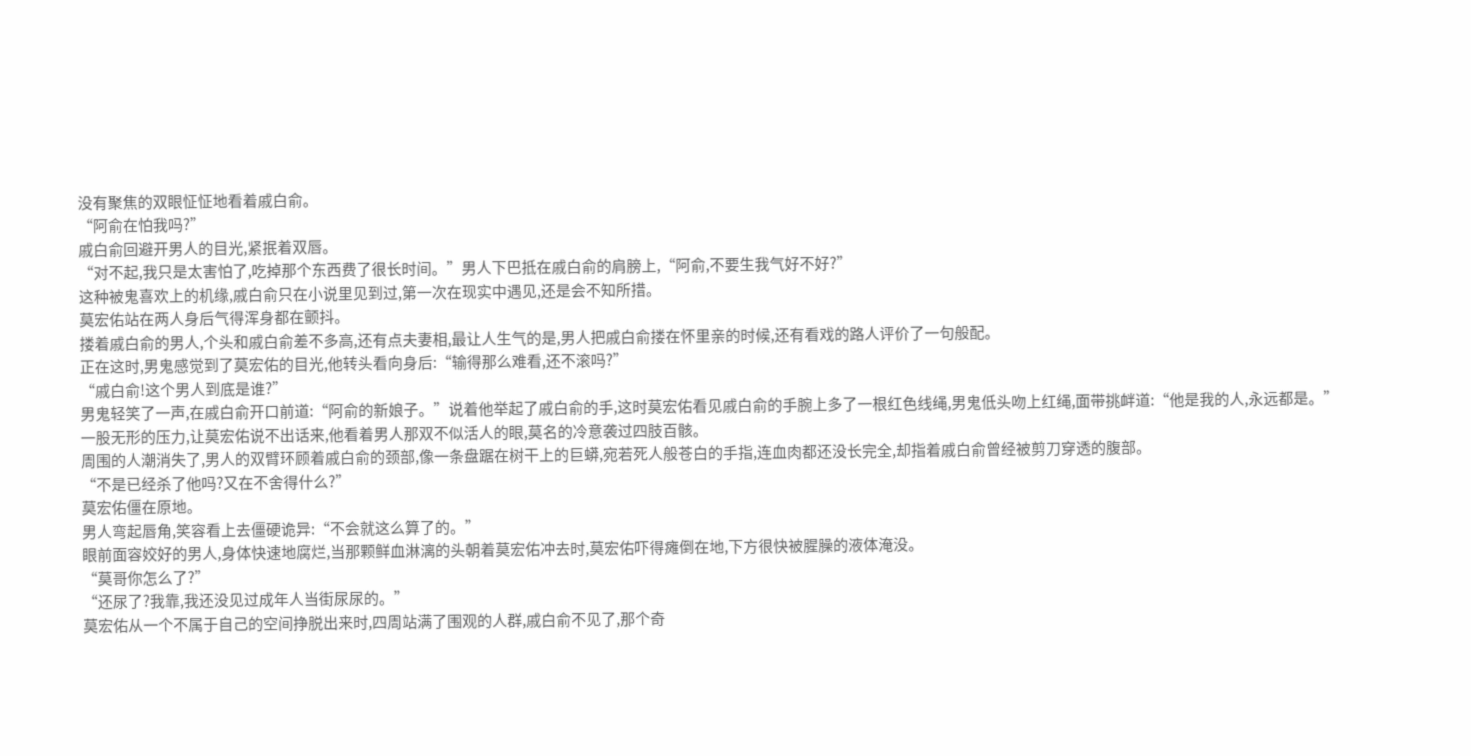没有聚焦的双眼怔怔地看着戚白俞。
“阿俞在怕我吗?”
戚白俞回避开男人的目光,紧抿着双唇。
“对不起,我只是太害怕了,吃掉那个东西费了很长时间。”男人下巴抵在戚白俞的肩膀上,“阿俞,不要生我气好不好?”
这种被鬼喜欢上的机缘,戚白俞只在小说里见到过,第一次在现实中遇见,还是会不知所措。
莫宏佑站在两人身后气得浑身都在颤抖。
搂着戚白俞的男人,个头和戚白俞差不多高,还有点夫妻相,最让人生气的是,男人把戚白俞搂在怀里亲的时候,还有看戏的路人评价了一句般配。
正在这时,男鬼感觉到了莫宏佑的目光,他转头看向身后:“输得那么难看,还不滚吗?”
“戚白俞!这个男人到底是谁?”
男鬼轻笑了一声,在戚白俞开口前道:“阿俞的新娘子。”说着他举起了戚白俞的手,这时莫宏佑看见戚白俞的手腕上多了一根红色线绳,男鬼低头吻上红绳,面带挑衅道:“他是我的人,永远都是。”
一股无形的压力,让莫宏佑说不出话来,他看着男人那双不似活人的眼,莫名的冷意袭过四肢百骸。
周围的人潮消失了,男人的双臂环顾着戚白俞的颈部,像一条盘踞在树干上的巨蟒,宛若死人般苍白的手指,连血肉都还没长完全,却指着戚白俞曾经被剪刀穿透的腹部。
“不是已经杀了他吗?又在不舍得什么?”
莫宏佑僵在原地。
男人弯起唇角,笑容看上去僵硬诡异:“不会就这么算了的。”
眼前面容姣好的男人,身体快速地腐烂,当那颗鲜血淋漓的头朝着莫宏佑冲去时,莫宏佑吓得瘫倒在地,下方很快被腥臊的液体淹没。
“莫哥你怎么了?”
“还尿了?我靠,我还没见过成年人当街尿尿的。”
莫宏佑从一个不属于自己的空间挣脱出来时,四周站满了围观的人群,戚白俞不见了,那个奇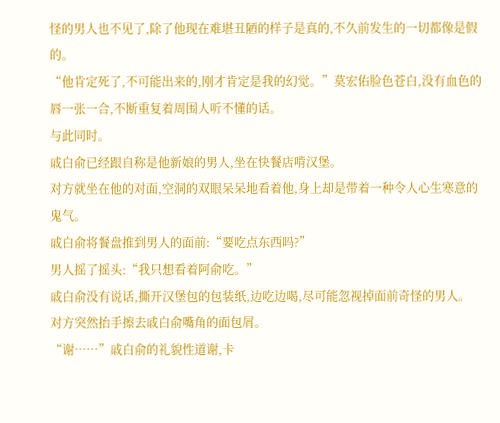怪的男人也不见了,除了他现在难堪丑陋的样子是真的,不久前发生的一切都像是假的。
“他肯定死了,不可能出来的,刚才肯定是我的幻觉。”莫宏佑脸色苍白,没有血色的唇一张一合,不断重复着周围人听不懂的话。
与此同时。
戚白俞已经跟自称是他新娘的男人,坐在快餐店啃汉堡。
对方就坐在他的对面,空洞的双眼呆呆地看着他,身上却是带着一种令人心生寒意的鬼气。
戚白俞将餐盘推到男人的面前:“要吃点东西吗?”
男人摇了摇头:“我只想看着阿俞吃。”
戚白俞没有说话,撕开汉堡包的包装纸,边吃边喝,尽可能忽视掉面前奇怪的男人。
对方突然抬手擦去戚白俞嘴角的面包屑。
“谢……”戚白俞的礼貌性道谢,卡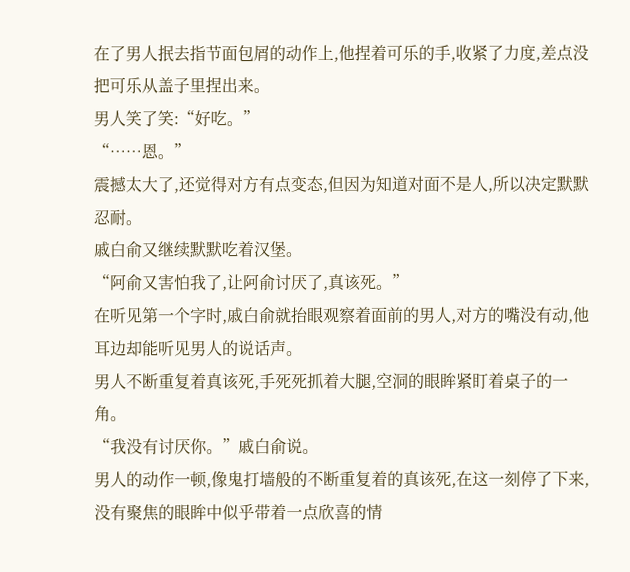在了男人抿去指节面包屑的动作上,他捏着可乐的手,收紧了力度,差点没把可乐从盖子里捏出来。
男人笑了笑:“好吃。”
“……恩。”
震撼太大了,还觉得对方有点变态,但因为知道对面不是人,所以决定默默忍耐。
戚白俞又继续默默吃着汉堡。
“阿俞又害怕我了,让阿俞讨厌了,真该死。”
在听见第一个字时,戚白俞就抬眼观察着面前的男人,对方的嘴没有动,他耳边却能听见男人的说话声。
男人不断重复着真该死,手死死抓着大腿,空洞的眼眸紧盯着桌子的一角。
“我没有讨厌你。”戚白俞说。
男人的动作一顿,像鬼打墙般的不断重复着的真该死,在这一刻停了下来,没有聚焦的眼眸中似乎带着一点欣喜的情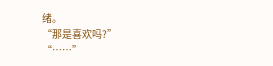绪。
“那是喜欢吗?”
“……”